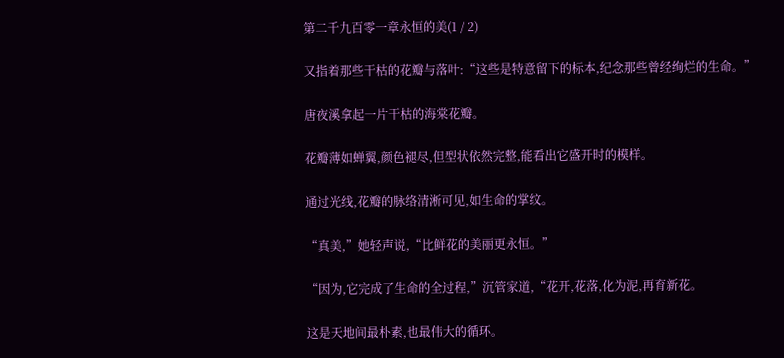第二千九百零一章永恒的美(1 / 2)

又指着那些干枯的花瓣与落叶:“这些是特意留下的标本,纪念那些曾经绚烂的生命。”

唐夜溪拿起一片干枯的海棠花瓣。

花瓣薄如蝉翼,颜色褪尽,但型状依然完整,能看出它盛开时的模样。

通过光线,花瓣的脉络清淅可见,如生命的掌纹。

“真美,”她轻声说,“比鲜花的美丽更永恒。”

“因为,它完成了生命的全过程,”沉管家道,“花开,花落,化为泥,再育新花。

这是天地间最朴素,也最伟大的循环。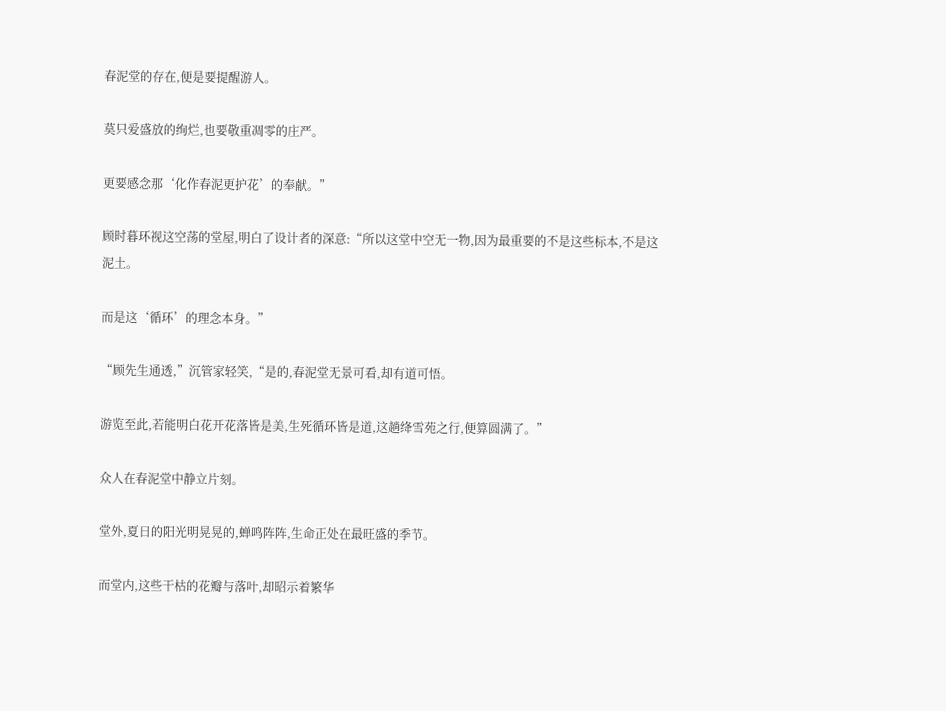春泥堂的存在,便是要提醒游人。

莫只爱盛放的绚烂,也要敬重凋零的庄严。

更要感念那‘化作春泥更护花’的奉献。”

顾时暮环视这空荡的堂屋,明白了设计者的深意:“所以这堂中空无一物,因为最重要的不是这些标本,不是这泥土。

而是这‘循环’的理念本身。”

“顾先生通透,”沉管家轻笑,“是的,春泥堂无景可看,却有道可悟。

游览至此,若能明白花开花落皆是美,生死循环皆是道,这趟绛雪苑之行,便算圆满了。”

众人在春泥堂中静立片刻。

堂外,夏日的阳光明晃晃的,蝉鸣阵阵,生命正处在最旺盛的季节。

而堂内,这些干枯的花瓣与落叶,却昭示着繁华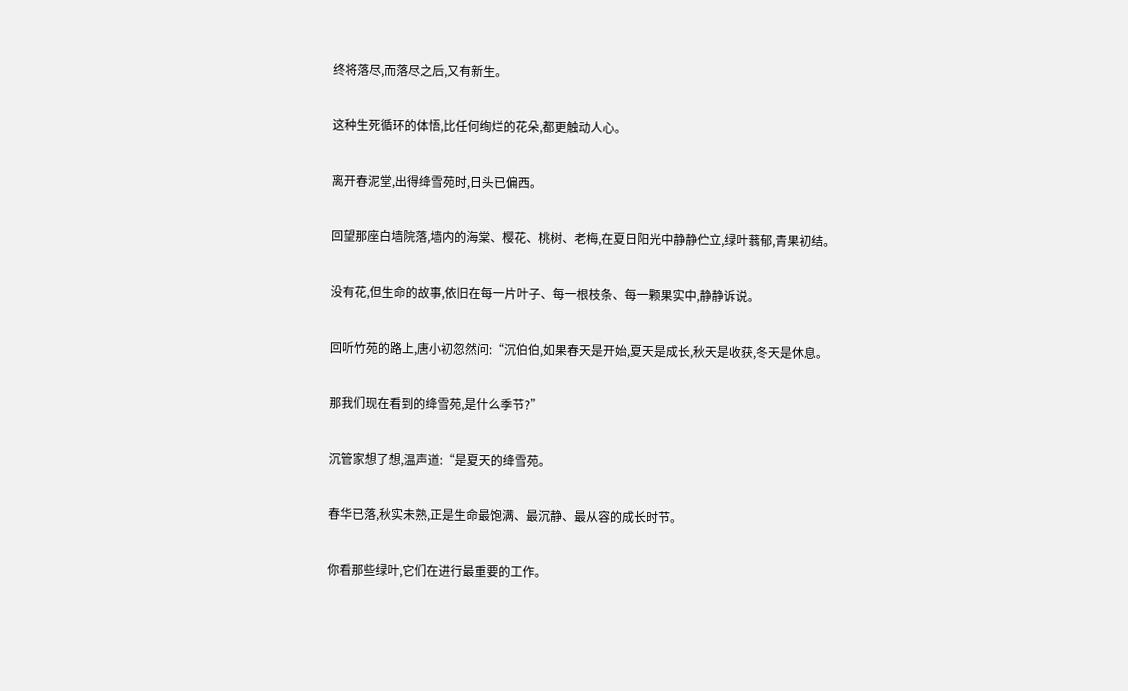终将落尽,而落尽之后,又有新生。

这种生死循环的体悟,比任何绚烂的花朵,都更触动人心。

离开春泥堂,出得绛雪苑时,日头已偏西。

回望那座白墙院落,墙内的海棠、樱花、桃树、老梅,在夏日阳光中静静伫立,绿叶蓊郁,青果初结。

没有花,但生命的故事,依旧在每一片叶子、每一根枝条、每一颗果实中,静静诉说。

回听竹苑的路上,唐小初忽然问:“沉伯伯,如果春天是开始,夏天是成长,秋天是收获,冬天是休息。

那我们现在看到的绛雪苑,是什么季节?”

沉管家想了想,温声道:“是夏天的绛雪苑。

春华已落,秋实未熟,正是生命最饱满、最沉静、最从容的成长时节。

你看那些绿叶,它们在进行最重要的工作。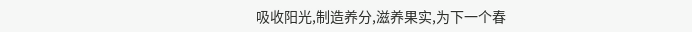吸收阳光,制造养分,滋养果实,为下一个春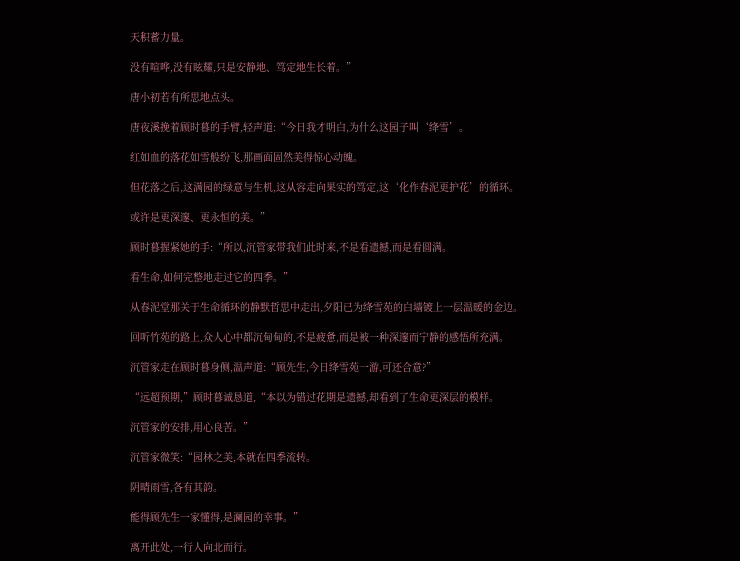天积蓄力量。

没有喧哗,没有眩耀,只是安静地、笃定地生长着。”

唐小初若有所思地点头。

唐夜溪挽着顾时暮的手臂,轻声道:“今日我才明白,为什么这园子叫‘绛雪’。

红如血的落花如雪般纷飞,那画面固然美得惊心动魄。

但花落之后,这满园的绿意与生机,这从容走向果实的笃定,这‘化作春泥更护花’的循环。

或许是更深邃、更永恒的美。”

顾时暮握紧她的手:“所以,沉管家带我们此时来,不是看遗撼,而是看圆满。

看生命,如何完整地走过它的四季。”

从春泥堂那关于生命循环的静默哲思中走出,夕阳已为绛雪苑的白墙镀上一层温暖的金边。

回听竹苑的路上,众人心中都沉甸甸的,不是疲惫,而是被一种深邃而宁静的感悟所充满。

沉管家走在顾时暮身侧,温声道:“顾先生,今日绛雪苑一游,可还合意?”

“远超预期,”顾时暮诚恳道,“本以为错过花期是遗撼,却看到了生命更深层的模样。

沉管家的安排,用心良苦。”

沉管家微笑:“园林之美,本就在四季流转。

阴晴雨雪,各有其韵。

能得顾先生一家懂得,是澜园的幸事。”

离开此处,一行人向北而行。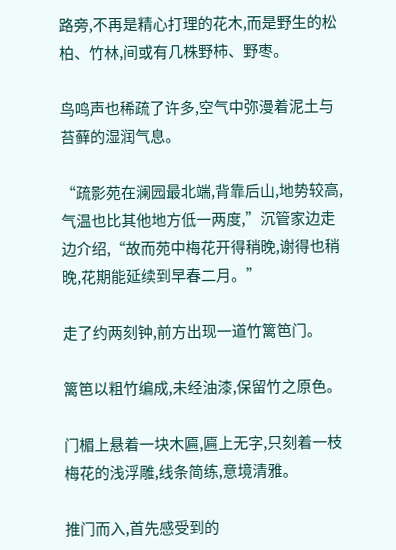路旁,不再是精心打理的花木,而是野生的松柏、竹林,间或有几株野柿、野枣。

鸟鸣声也稀疏了许多,空气中弥漫着泥土与苔藓的湿润气息。

“疏影苑在澜园最北端,背靠后山,地势较高,气温也比其他地方低一两度,”沉管家边走边介绍,“故而苑中梅花开得稍晚,谢得也稍晚,花期能延续到早春二月。”

走了约两刻钟,前方出现一道竹篱笆门。

篱笆以粗竹编成,未经油漆,保留竹之原色。

门楣上悬着一块木匾,匾上无字,只刻着一枝梅花的浅浮雕,线条简练,意境清雅。

推门而入,首先感受到的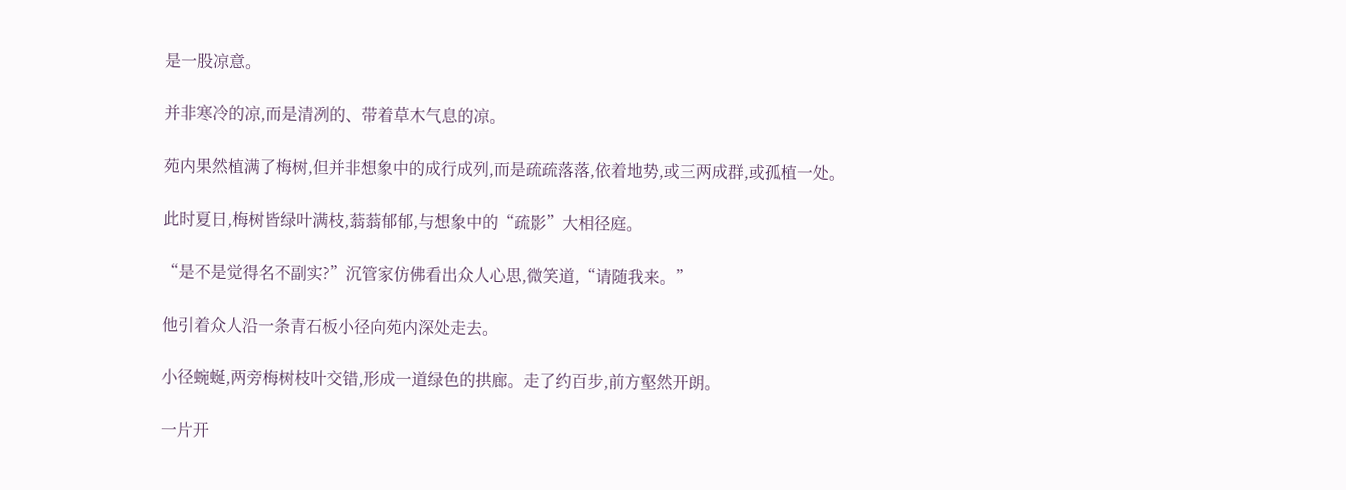是一股凉意。

并非寒冷的凉,而是清冽的、带着草木气息的凉。

苑内果然植满了梅树,但并非想象中的成行成列,而是疏疏落落,依着地势,或三两成群,或孤植一处。

此时夏日,梅树皆绿叶满枝,蓊蓊郁郁,与想象中的“疏影”大相径庭。

“是不是觉得名不副实?”沉管家仿佛看出众人心思,微笑道,“请随我来。”

他引着众人沿一条青石板小径向苑内深处走去。

小径蜿蜒,两旁梅树枝叶交错,形成一道绿色的拱廊。走了约百步,前方壑然开朗。

一片开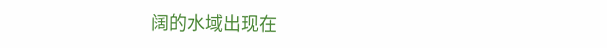阔的水域出现在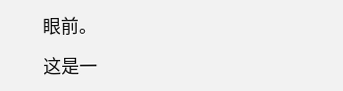眼前。

这是一